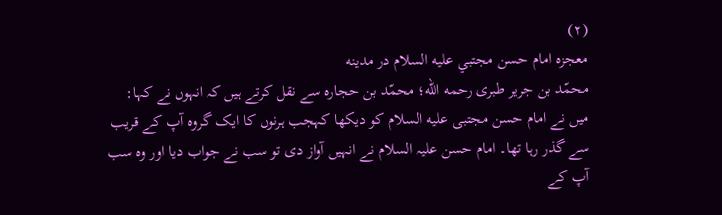(۲)
معجزه امام حسن مجتبي عليه السلام در مدينه
محمّد بن جرير طبرى رحمه الله؛ محمّد بن حجاره سے نقل کرتے ہیں کہ انہوں نے کہا:
میں نے امام حسن مجتبى عليه السلام کو دیکھا کہجب ہرنوں کا ایک گروہ آپ کے قریب سے گذر رہا تھا۔ امام حسن علیہ السلام نے انہیں آواز دی تو سب نے جواب دیا اور وہ سب آپ کے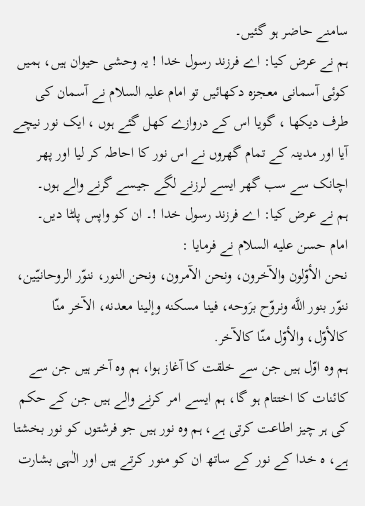سامنے حاضر ہو گئیں۔
ہم نے عرض کیا: اے فرزند رسول خدا ! یہ وحشی حیوان ہیں، ہمیں کوئی آسمانی معجزہ دکھائیں تو امام علیہ السلام نے آسمان کی طرف دیکھا ، گویا اس کے دروازے کھل گئے ہوں ، ایک نور نیچے آیا اور مدینہ کے تمام گھروں نے اس نور کا احاطہ کر لیا اور پھر اچانک سے سب گھر ایسے لرزنے لگے جیسے گرنے والے ہوں۔
ہم نے عرض کیا: اے فرزند رسول خدا !۔ ان کو واپس پلٹا دیں۔
امام حسن عليه السلام نے فرمایا :
نحن الأوّلون والآخرون، ونحن الآمرون، ونحن النور، ننوّر الروحانيّين، ننوّر بنور اللَّه ونروّح برَوحه، فينا مسكنه وإلينا معدنه، الآخر منّا كالأوّل، والأوّل منّا كالآخر.
ہم وہ اوّل ہیں جن سے خلقت کا آغاز ہوا، ہم وہ آخر ہیں جن سے کائنات کا اختتام ہو گا، ہم ایسے امر کرنے والے ہیں جن کے حکم کی ہر چیز اطاعت کرتی ہے، ہم وہ نور ہیں جو فرشتوں کو نور بخشتا ہے، ہ خدا کے نور کے ساتھ ان کو منور کرتے ہیں اور الٰہی بشارت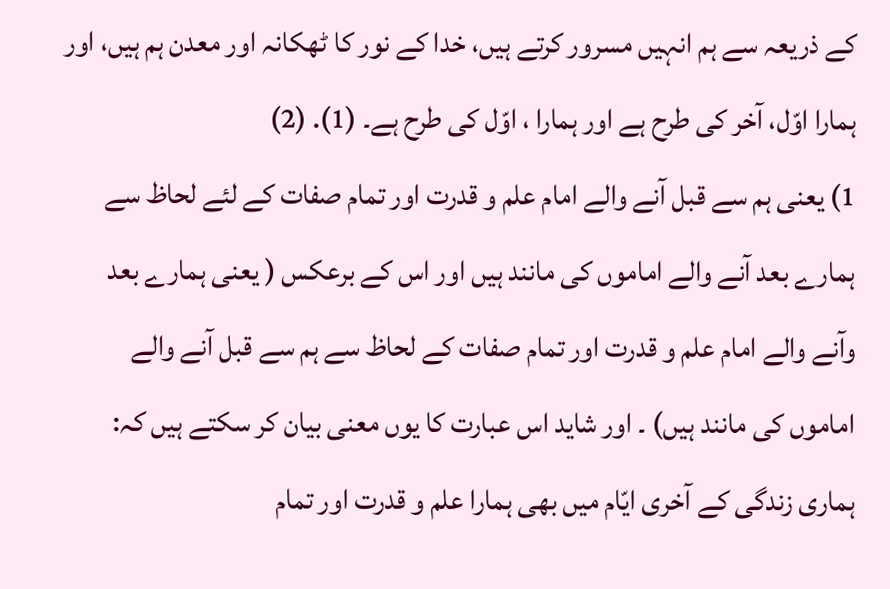کے ذریعہ سے ہم انہیں مسرور کرتے ہیں، خدا کے نور کا ٹھکانہ اور معدن ہم ہیں، اور ہمارا اوّل، آخر کی طرح ہے اور ہمارا ، اوّل کی طرح ہے۔ (1). (2)
1) يعنى ہم سے قبل آنے والے امام علم و قدرت اور تمام صفات کے لئے لحاظ سے ہمارے بعد آنے والے اماموں کی مانند ہیں اور اس کے برعکس ( یعنی ہمارے بعد وآنے والے امام علم و قدرت اور تمام صفات کے لحاظ سے ہم سے قبل آنے والے اماموں کی مانند ہیں) ۔ اور شاید اس عبارت کا یوں معنی بیان کر سکتے ہیں کہ: ہماری زندگی کے آخری ایّام میں بھی ہمارا علم و قدرت اور تمام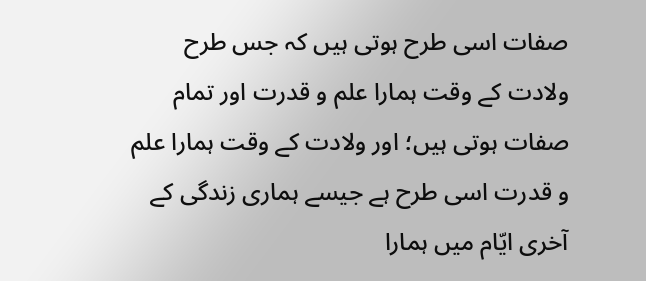صفات اسی طرح ہوتی ہیں کہ جس طرح ولادت کے وقت ہمارا علم و قدرت اور تمام صفات ہوتی ہیں؛ اور ولادت کے وقت ہمارا علم و قدرت اسی طرح ہے جیسے ہماری زندگی کے آخری ایّام میں ہمارا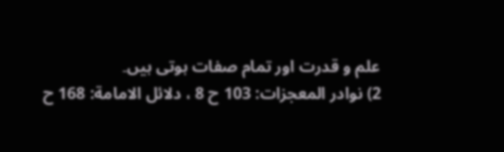علم و قدرت اور تمام صفات ہوتی ہیں۔
2) نوادر المعجزات: 103 ح 8 ، دلائل الامامة: 168 ح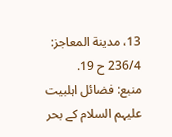13، مدينة المعاجز: 236/4 ح 19.
منبع: فضائل اہلبيت عليہم السلام کے بحر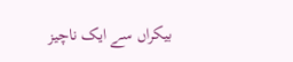بیکراں سے ایک ناچیز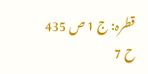قطرہ: ج 1 ص 435 ح 7